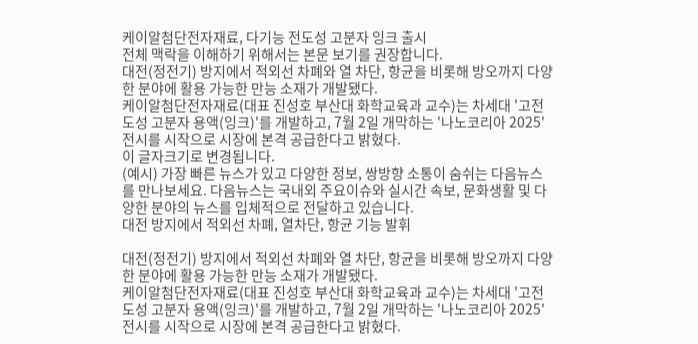케이알첨단전자재료, 다기능 전도성 고분자 잉크 출시
전체 맥락을 이해하기 위해서는 본문 보기를 권장합니다.
대전(정전기) 방지에서 적외선 차폐와 열 차단, 항균을 비롯해 방오까지 다양한 분야에 활용 가능한 만능 소재가 개발됐다.
케이알첨단전자재료(대표 진성호 부산대 화학교육과 교수)는 차세대 '고전도성 고분자 용액(잉크)'를 개발하고, 7월 2일 개막하는 '나노코리아 2025' 전시를 시작으로 시장에 본격 공급한다고 밝혔다.
이 글자크기로 변경됩니다.
(예시) 가장 빠른 뉴스가 있고 다양한 정보, 쌍방향 소통이 숨쉬는 다음뉴스를 만나보세요. 다음뉴스는 국내외 주요이슈와 실시간 속보, 문화생활 및 다양한 분야의 뉴스를 입체적으로 전달하고 있습니다.
대전 방지에서 적외선 차폐, 열차단, 항균 기능 발휘

대전(정전기) 방지에서 적외선 차폐와 열 차단, 항균을 비롯해 방오까지 다양한 분야에 활용 가능한 만능 소재가 개발됐다.
케이알첨단전자재료(대표 진성호 부산대 화학교육과 교수)는 차세대 '고전도성 고분자 용액(잉크)'를 개발하고, 7월 2일 개막하는 '나노코리아 2025' 전시를 시작으로 시장에 본격 공급한다고 밝혔다.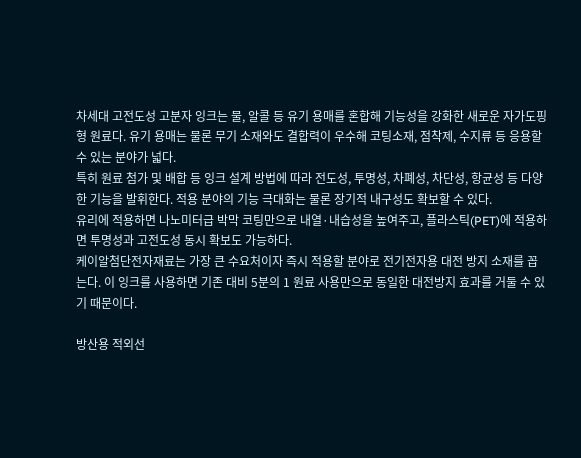차세대 고전도성 고분자 잉크는 물, 알콜 등 유기 용매를 혼합해 기능성을 강화한 새로운 자가도핑형 원료다. 유기 용매는 물론 무기 소재와도 결합력이 우수해 코팅소재, 점착제, 수지류 등 응용할 수 있는 분야가 넓다.
특히 원료 첨가 및 배합 등 잉크 설계 방법에 따라 전도성, 투명성, 차폐성, 차단성, 항균성 등 다양한 기능을 발휘한다. 적용 분야의 기능 극대화는 물론 장기적 내구성도 확보할 수 있다.
유리에 적용하면 나노미터급 박막 코팅만으로 내열·내습성을 높여주고, 플라스틱(PET)에 적용하면 투명성과 고전도성 동시 확보도 가능하다.
케이알첨단전자재료는 가장 큰 수요처이자 즉시 적용할 분야로 전기전자용 대전 방지 소재를 꼽는다. 이 잉크를 사용하면 기존 대비 5분의 1 원료 사용만으로 동일한 대전방지 효과를 거둘 수 있기 때문이다.

방산용 적외선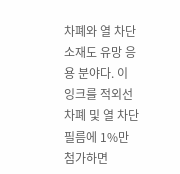차폐와 열 차단 소재도 유망 응용 분야다. 이 잉크를 적외선 차폐 및 열 차단 필름에 1%만 첨가하면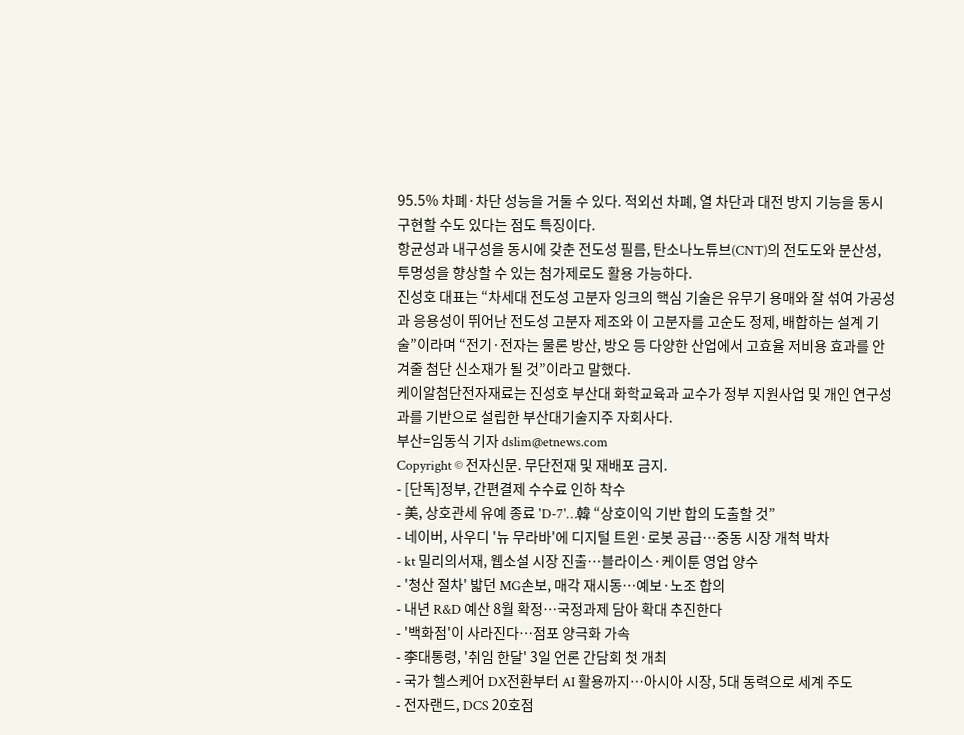95.5% 차폐·차단 성능을 거둘 수 있다. 적외선 차폐, 열 차단과 대전 방지 기능을 동시 구현할 수도 있다는 점도 특징이다.
항균성과 내구성을 동시에 갖춘 전도성 필름, 탄소나노튜브(CNT)의 전도도와 분산성, 투명성을 향상할 수 있는 첨가제로도 활용 가능하다.
진성호 대표는 “차세대 전도성 고분자 잉크의 핵심 기술은 유무기 용매와 잘 섞여 가공성과 응용성이 뛰어난 전도성 고분자 제조와 이 고분자를 고순도 정제, 배합하는 설계 기술”이라며 “전기·전자는 물론 방산, 방오 등 다양한 산업에서 고효율 저비용 효과를 안겨줄 첨단 신소재가 될 것”이라고 말했다.
케이알첨단전자재료는 진성호 부산대 화학교육과 교수가 정부 지원사업 및 개인 연구성과를 기반으로 설립한 부산대기술지주 자회사다.
부산=임동식 기자 dslim@etnews.com
Copyright © 전자신문. 무단전재 및 재배포 금지.
- [단독]정부, 간편결제 수수료 인하 착수
- 美, 상호관세 유예 종료 'D-7'…韓 “상호이익 기반 합의 도출할 것”
- 네이버, 사우디 '뉴 무라바'에 디지털 트윈·로봇 공급…중동 시장 개척 박차
- kt 밀리의서재, 웹소설 시장 진출…블라이스·케이툰 영업 양수
- '청산 절차' 밟던 MG손보, 매각 재시동…예보·노조 합의
- 내년 R&D 예산 8월 확정…국정과제 담아 확대 추진한다
- '백화점'이 사라진다…점포 양극화 가속
- 李대통령, '취임 한달' 3일 언론 간담회 첫 개최
- 국가 헬스케어 DX전환부터 AI 활용까지…아시아 시장, 5대 동력으로 세계 주도
- 전자랜드, DCS 20호점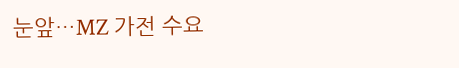눈앞…MZ 가전 수요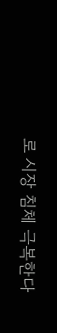로 시장 침체 극복한다